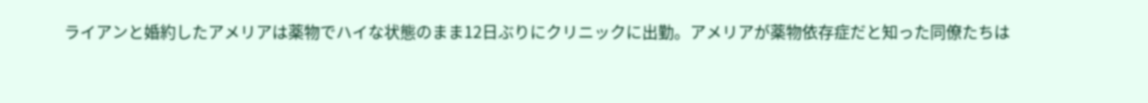ライアンと婚約したアメリアは薬物でハイな状態のまま12日ぶりにクリニックに出勤。アメリアが薬物依存症だと知った同僚たちは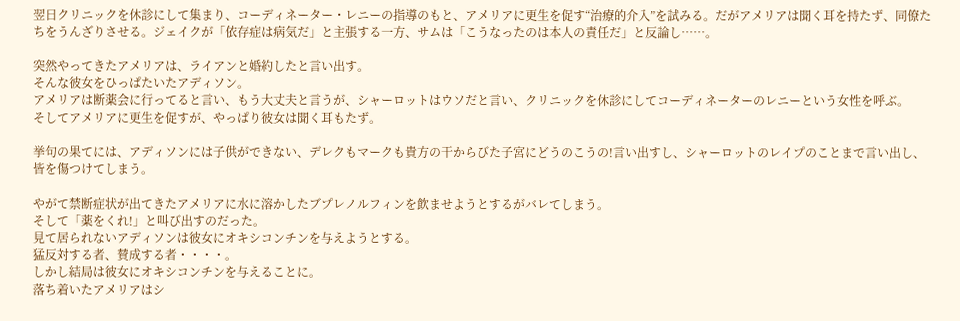翌日クリニックを休診にして集まり、コーディネーター・レニーの指導のもと、アメリアに更生を促す“治療的介入”を試みる。だがアメリアは聞く耳を持たず、同僚たちをうんざりさせる。ジェイクが「依存症は病気だ」と主張する一方、サムは「こうなったのは本人の責任だ」と反論し……。

突然やってきたアメリアは、ライアンと婚約したと言い出す。
そんな彼女をひっぱたいたアディソン。
アメリアは断薬会に行ってると言い、もう大丈夫と言うが、シャーロットはウソだと言い、クリニックを休診にしてコーディネーターのレニーという女性を呼ぶ。
そしてアメリアに更生を促すが、やっぱり彼女は聞く耳もたず。

挙句の果てには、アディソンには子供ができない、デレクもマークも貴方の干からびた子宮にどうのこうの!言い出すし、シャーロットのレイプのことまで言い出し、皆を傷つけてしまう。

やがて禁断症状が出てきたアメリアに水に溶かしたブプレノルフィンを飲ませようとするがバレてしまう。
そして「薬をくれ!」と叫び出すのだった。
見て居られないアディソンは彼女にオキシコンチンを与えようとする。
猛反対する者、賛成する者・・・・。
しかし結局は彼女にオキシコンチンを与えることに。
落ち着いたアメリアはシ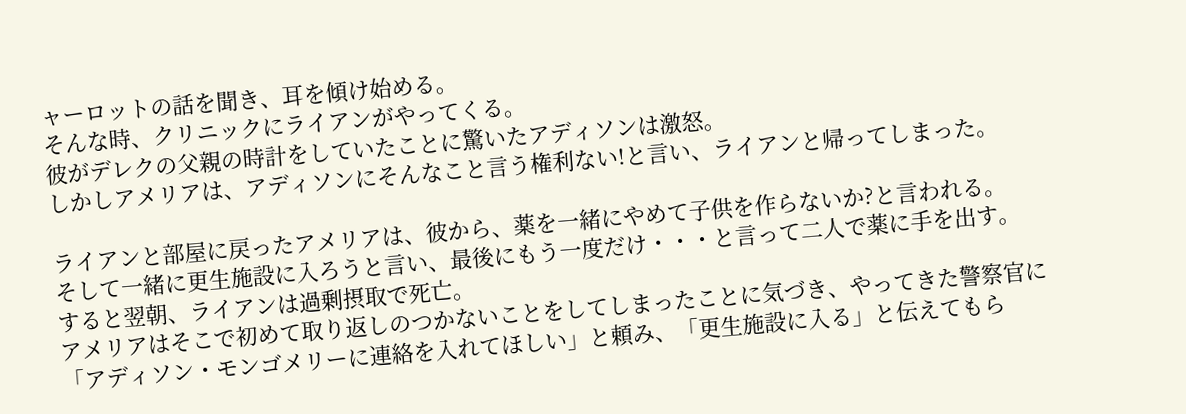ャーロットの話を聞き、耳を傾け始める。
そんな時、クリニックにライアンがやってくる。
彼がデレクの父親の時計をしていたことに驚いたアディソンは激怒。
しかしアメリアは、アディソンにそんなこと言う権利ない!と言い、ライアンと帰ってしまった。

ライアンと部屋に戻ったアメリアは、彼から、薬を一緒にやめて子供を作らないか?と言われる。
そして一緒に更生施設に入ろうと言い、最後にもう一度だけ・・・と言って二人で薬に手を出す。
すると翌朝、ライアンは過剰摂取で死亡。
アメリアはそこで初めて取り返しのつかないことをしてしまったことに気づき、やってきた警察官に「アディソン・モンゴメリーに連絡を入れてほしい」と頼み、「更生施設に入る」と伝えてもら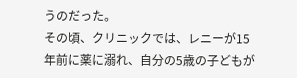うのだった。
その頃、クリニックでは、レニーが15年前に薬に溺れ、自分の5歳の子どもが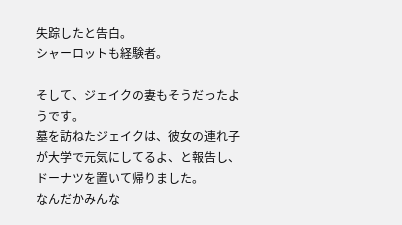失踪したと告白。
シャーロットも経験者。

そして、ジェイクの妻もそうだったようです。
墓を訪ねたジェイクは、彼女の連れ子が大学で元気にしてるよ、と報告し、ドーナツを置いて帰りました。
なんだかみんな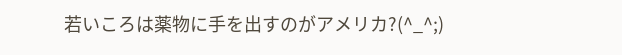若いころは薬物に手を出すのがアメリカ?(^_^;)